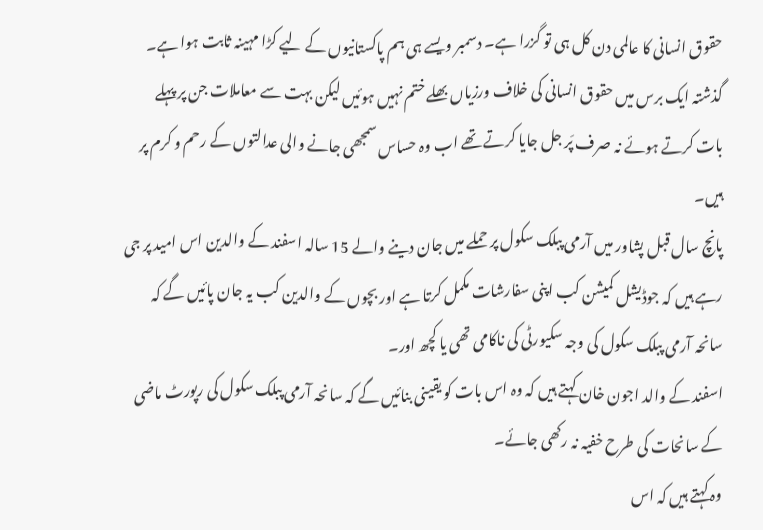حقوق انسانی کا عالمی دن کل ہی تو گزرا ہے۔ دسمبر ویسے ہی ہم پاکستانیوں کے لیے کڑا مہینہ ثابت ہوا ہے۔ گذشتہ ایک برس میں حقوق انسانی کی خلاف ورزیاں بھلے ختم نہیں ہوئیں لیکن بہت سے معاملات جن پر پہلے بات کرتے ہوئے نہ صرف پَر جل جایا کرتے تھے اب وہ حساس سمجھی جانے والی عدالتوں کے رحم و کرم پر ہیں۔
پانچ سال قبل پشاور میں آرمی پبلک سکول پر حملے میں جان دینے والے 15 سالہ اسفند کے والدین اس امید پر جی رہے ہیں کہ جوڈیشل کمیشن کب اپنی سفارشات مکمل کرتا ہے اور بچوں کے والدین کب یہ جان پائیں گے کہ سانحہ آرمی پبلک سکول کی وجہ سکیورٹی کی ناکامی تھی یا کچھ اور۔
اسفند کے والد اجون خان کہتے ہیں کہ وہ اس بات کو یقینی بنائیں گے کہ سانحہ آرمی پبلک سکول کی رپورٹ ماضی کے سانحات کی طرح خفیہ نہ رکھی جائے۔
وہ کہتے ہیں کہ اس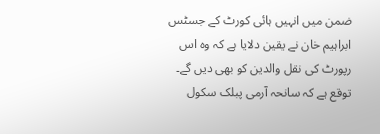ضمن میں انہیں ہائی کورٹ کے جسٹس ابراہیم خان نے یقین دلایا ہے کہ وہ اس رپورٹ کی نقل والدین کو بھی دیں گے۔ توقع ہے کہ سانحہ آرمی پبلک سکول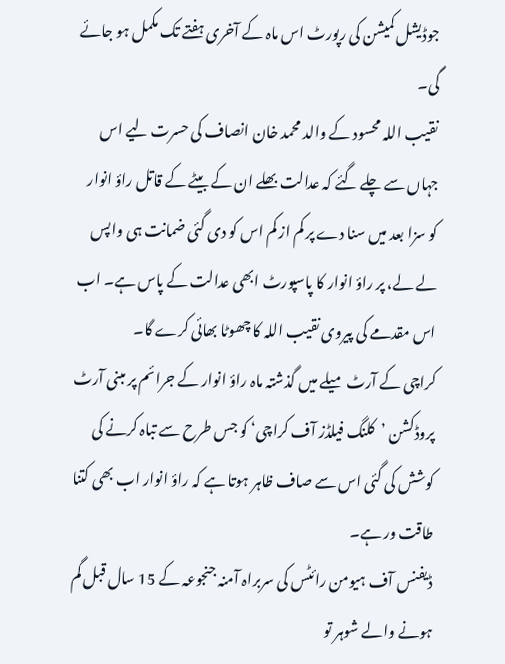جوڈیشل کمیشن کی رپورٹ اس ماہ کے آخری ہفتے تک مکمل ہو جائے گی۔
نقیب اللہ محسود کے والد محمد خان انصاف کی حسرت لیے اس جہاں سے چلے گئے کہ عدالت بھلے ان کے بیٹے کے قاتل راؤ انوار کو سزا بعد میں سنا دے پر کم از کم اس کو دی گئی ضمانت ہی واپس لے لے، پر راؤ انوار کا پاسپورٹ ابھی عدالت کے پاس ہے۔ اب اس مقدمے کی پیروی نقیب اللہ کا چھوٹا بھائی کرے گا۔
کراچی کے آرٹ میلے میں گذشتہ ماہ راؤ انوار کے جرائم پر مبنی آرٹ پروڈکشن ’کلنگ فیلڈز آف کراچی‘ کو جس طرح سے تباہ کرنے کی کوشش کی گئی اس سے صاف ظاہر ہوتا ہے کہ راؤ انوار اب بھی کتنا طاقت ور ہے۔
ڈیفنس آف ہیومن رائٹس کی سربراہ آمنہ جنجوعہ کے 15 سال قبل گم ہونے والے شوہر تو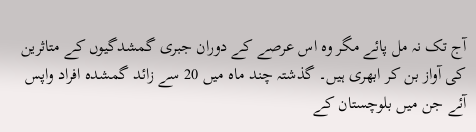آج تک نہ مل پائے مگر وہ اس عرصے کے دوران جبری گمشدگیوں کے متاثرین کی آواز بن کر ابھری ہیں۔ گذشتہ چند ماہ میں 20 سے زائد گمشدہ افراد واپس آئے جن میں بلوچستان کے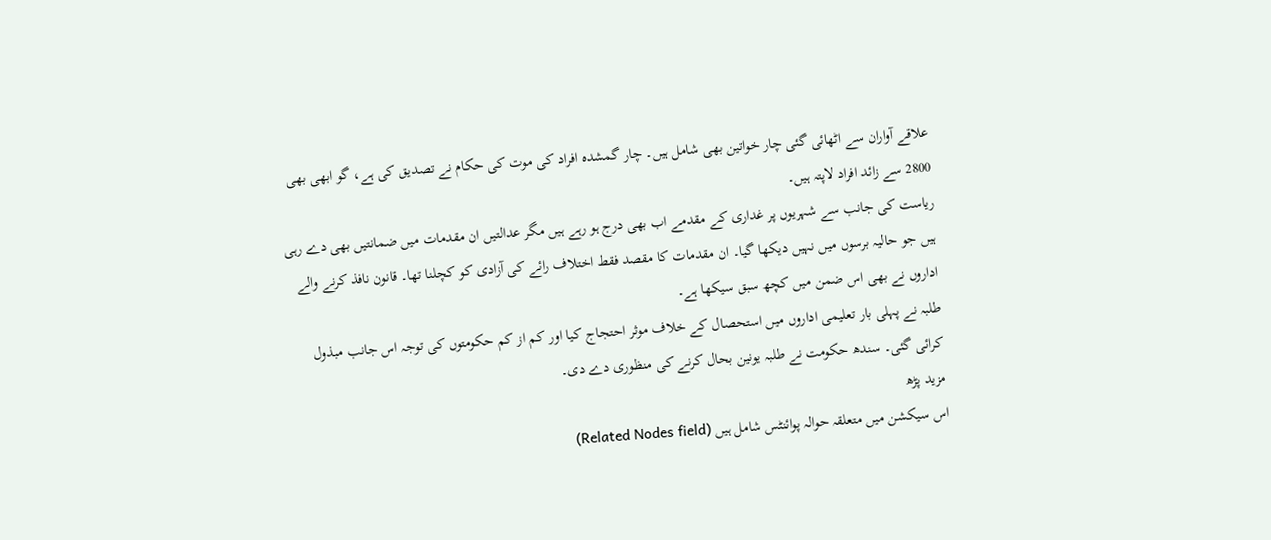علاقے آواران سے اٹھائی گئی چار خواتین بھی شامل ہیں۔ چار گمشدہ افراد کی موت کی حکام نے تصدیق کی ہے، گو ابھی بھی 2800 سے زائد افراد لاپتہ ہیں۔
ریاست کی جانب سے شہریوں پر غداری کے مقدمے اب بھی درج ہو رہے ہیں مگر عدالتیں ان مقدمات میں ضمانتیں بھی دے رہی ہیں جو حالیہ برسوں میں نہیں دیکھا گیا۔ ان مقدمات کا مقصد فقط اختلاف رائے کی آزادی کو کچلنا تھا۔ قانون نافذ کرنے والے اداروں نے بھی اس ضمن میں کچھ سبق سیکھا ہے۔
طلبہ نے پہلی بار تعلیمی اداروں میں استحصال کے خلاف موثر احتجاج کیا اور کم از کم حکومتوں کی توجہ اس جانب مبذول کرائی گئی۔ سندھ حکومت نے طلبہ یونین بحال کرنے کی منظوری دے دی۔
مزید پڑھ
اس سیکشن میں متعلقہ حوالہ پوائنٹس شامل ہیں (Related Nodes field)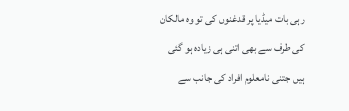رہی بات میڈیا پر قدغنوں کی تو وہ مالکان کی طرف سے بھی اتنی ہی زیادہ ہو گئی ہیں جتنی نامعلوم افراد کی جانب سے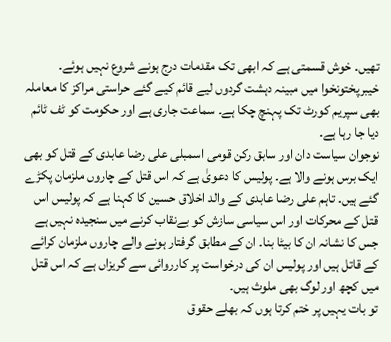تھیں۔ خوش قسمتی ہے کہ ابھی تک مقدمات درج ہونے شروع نہیں ہوئے۔
خیبرپختونخوا میں مبینہ دہشت گردوں لیے قائم کیے گئے حراستی مراکز کا معاملہ بھی سپریم کورٹ تک پہنچ چکا ہے۔ سماعت جاری ہے اور حکومت کو ٹف ٹائم دیا جا رہا ہے۔
نوجوان سیاست دان اور سابق رکن قومی اسمبلی علی رضا عابدی کے قتل کو بھی ایک برس ہونے والا ہے۔ پولیس کا دعویٰ ہے کہ اس قتل کے چاروں ملزمان پکڑے گئے ہیں۔ تاہم علی رضا عابدی کے والد اخلاق حسین کا کہنا ہے کہ پولیس اس قتل کے محرکات اور اس سیاسی سازش کو بےنقاب کرنے میں سنجیدہ نہیں ہے جس کا نشانہ ان کا بیٹا بنا۔ ان کے مطابق گرفتار ہونے والے چاروں ملزمان کرائے کے قاتل ہیں اور پولیس ان کی درخواست پر کارروائی سے گریزاں ہے کہ اس قتل میں کچھ اور لوگ بھی ملوث ہیں۔
تو بات یہیں پر ختم کرتا ہوں کہ بھلے حقوق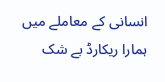انسانی کے معاملے میں ہمارا ریکارڈ بے شک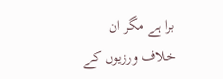برا ہے مگر ان خلاف ورزیوں کے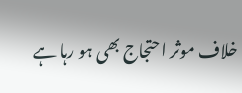خلاف موثر احتجاج بھی ہو رہا ہے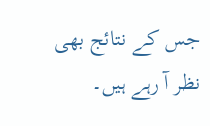جس کے نتائج بھی نظر آ رہے ہیں۔